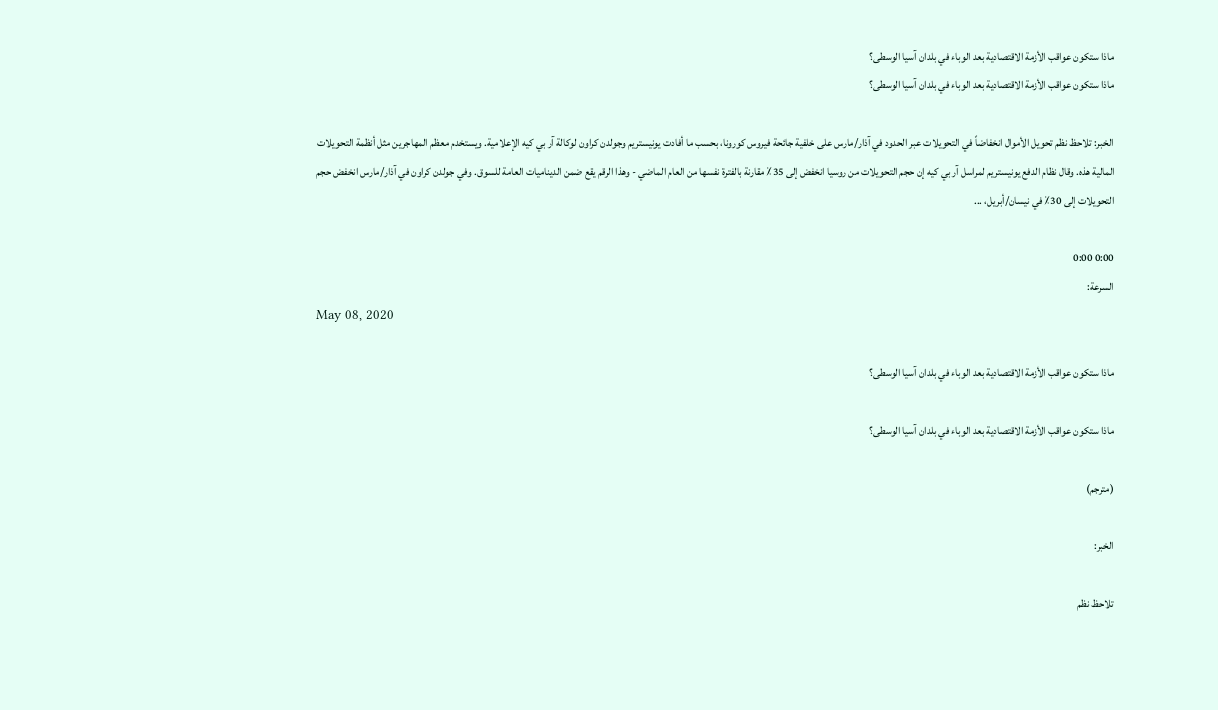ماذا ستكون عواقب الأزمة الاقتصادية بعد الوباء في بلدان آسيا الوسطى؟
ماذا ستكون عواقب الأزمة الاقتصادية بعد الوباء في بلدان آسيا الوسطى؟

الخبر: تلاحظ نظم تحويل الأموال انخفاضاً في التحويلات عبر الحدود في آذار/مارس على خلفية جائحة فيروس كورونا، بحسب ما أفادت يونيستريم وجولدن كراون لوكالة آر بي كيه الإعلامية. ويستخدم معظم المهاجرين مثل أنظمة التحويلات المالية هذه. وقال نظام الدفع يونيستريم لمراسل آر بي كيه إن حجم التحويلات من روسيا انخفض إلى 35٪ مقارنة بالفترة نفسها من العام الماضي - وهذا الرقم يقع ضمن الديناميات العامة للسوق. وفي جولدن كراون في آذار/مارس انخفض حجم التحويلات إلى 30٪ في نيسان/أبريل، ...

0:00 0:00
السرعة:
May 08, 2020

ماذا ستكون عواقب الأزمة الاقتصادية بعد الوباء في بلدان آسيا الوسطى؟

ماذا ستكون عواقب الأزمة الاقتصادية بعد الوباء في بلدان آسيا الوسطى؟

(مترجم)

الخبر:

تلاحظ نظم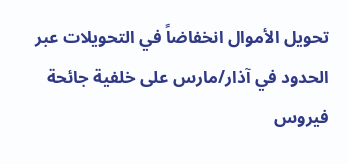تحويل الأموال انخفاضاً في التحويلات عبر الحدود في آذار/مارس على خلفية جائحة فيروس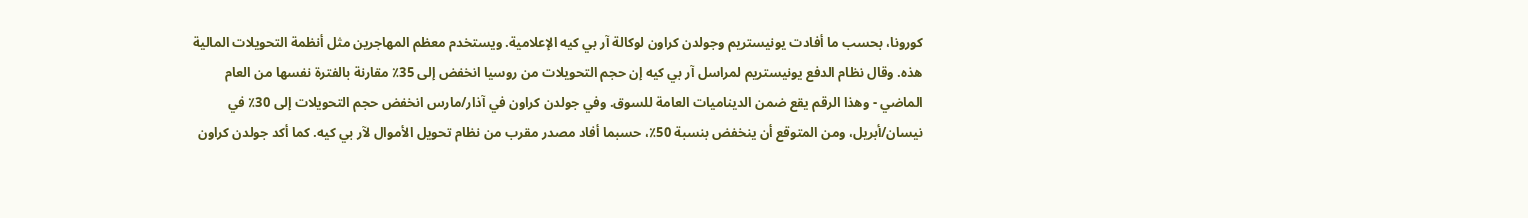كورونا، بحسب ما أفادت يونيستريم وجولدن كراون لوكالة آر بي كيه الإعلامية. ويستخدم معظم المهاجرين مثل أنظمة التحويلات المالية هذه. وقال نظام الدفع يونيستريم لمراسل آر بي كيه إن حجم التحويلات من روسيا انخفض إلى 35٪ مقارنة بالفترة نفسها من العام الماضي - وهذا الرقم يقع ضمن الديناميات العامة للسوق. وفي جولدن كراون في آذار/مارس انخفض حجم التحويلات إلى 30٪ في نيسان/أبريل، ومن المتوقع أن ينخفض بنسبة 50٪، حسبما أفاد مصدر مقرب من نظام تحويل الأموال لآر بي كيه. كما أكد جولدن كراون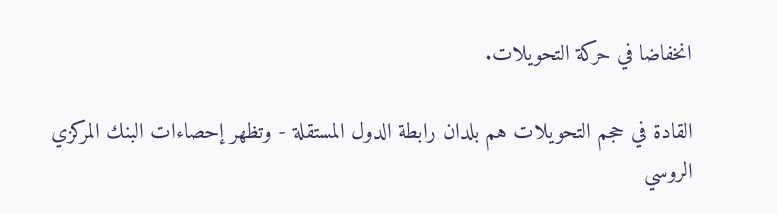انخفاضا في حركة التحويلات.

القادة في حجم التحويلات هم بلدان رابطة الدول المستقلة - وتظهر إحصاءات البنك المركزي الروسي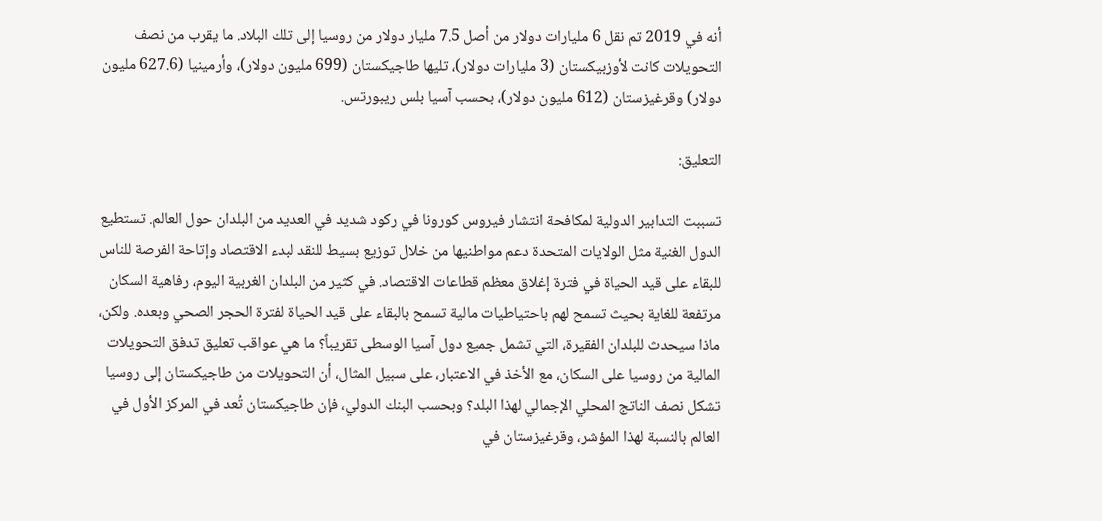أنه في 2019 تم نقل 6 مليارات دولار من أصل 7.5 مليار دولار من روسيا إلى تلك البلاد. ما يقرب من نصف التحويلات كانت لأوزبيكستان (3 مليارات دولار)، تليها طاجيكستان (699 مليون دولار)، وأرمينيا (627.6 مليون دولار) وقرغيزستان (612 مليون دولار)، بحسب آسيا بلس ريبورتس.

التعليق:

تسببت التدابير الدولية لمكافحة انتشار فيروس كورونا في ركود شديد في العديد من البلدان حول العالم. تستطيع الدول الغنية مثل الولايات المتحدة دعم مواطنيها من خلال توزيع بسيط للنقد لبدء الاقتصاد وإتاحة الفرصة للناس للبقاء على قيد الحياة في فترة إغلاق معظم قطاعات الاقتصاد. في كثير من البلدان الغربية اليوم، رفاهية السكان مرتفعة للغاية بحيث تسمح لهم باحتياطيات مالية تسمح بالبقاء على قيد الحياة لفترة الحجر الصحي وبعده. ولكن، ماذا سيحدث للبلدان الفقيرة، التي تشمل جميع دول آسيا الوسطى تقريباً؟ ما هي عواقب تعليق تدفق التحويلات المالية من روسيا على السكان، مع الأخذ في الاعتبار، على سبيل المثال، أن التحويلات من طاجيكستان إلى روسيا تشكل نصف الناتج المحلي الإجمالي لهذا البلد؟ وبحسب البنك الدولي، فإن طاجيكستان تُعد في المركز الأول في العالم بالنسبة لهذا المؤشر، وقرغيزستان في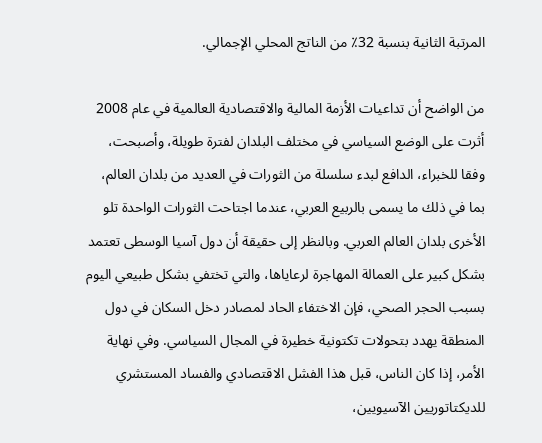المرتبة الثانية بنسبة 32٪ من الناتج المحلي الإجمالي.

من الواضح أن تداعيات الأزمة المالية والاقتصادية العالمية في عام 2008 أثرت على الوضع السياسي في مختلف البلدان لفترة طويلة، وأصبحت، وفقا للخبراء، الدافع لبدء سلسلة من الثورات في العديد من بلدان العالم، بما في ذلك ما يسمى بالربيع العربي، عندما اجتاحت الثورات الواحدة تلو الأخرى بلدان العالم العربي. وبالنظر إلى حقيقة أن دول آسيا الوسطى تعتمد بشكل كبير على العمالة المهاجرة لرعاياها، والتي تختفي بشكل طبيعي اليوم بسبب الحجر الصحي، فإن الاختفاء الحاد لمصادر دخل السكان في دول المنطقة يهدد بتحولات تكتونية خطيرة في المجال السياسي. وفي نهاية الأمر، إذا كان الناس، قبل هذا الفشل الاقتصادي والفساد المستشري للديكتاتوريين الآسيويين،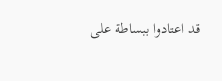قد اعتادوا ببساطة على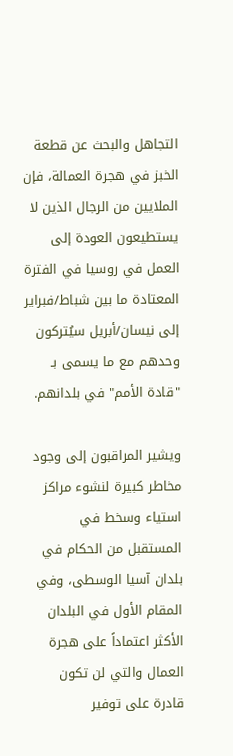التجاهل والبحث عن قطعة الخبز في هجرة العمالة، فإن الملايين من الرجال الذين لا يستطيعون العودة إلى العمل في روسيا في الفترة المعتادة ما بين شباط/فبراير إلى نيسان/أبريل سيُتركون وحدهم مع ما يسمى بـ "قادة الأمم" في بلدانهم.

ويشير المراقبون إلى وجود مخاطر كبيرة لنشوء مراكز استياء وسخط في المستقبل من الحكام في بلدان آسيا الوسطى، وفي المقام الأول في البلدان الأكثر اعتماداً على هجرة العمال والتي لن تكون قادرة على توفير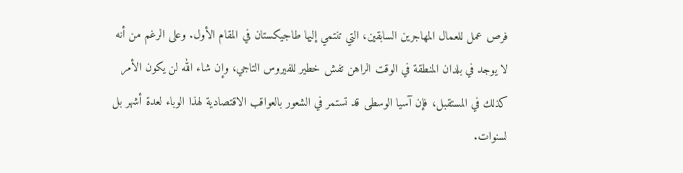فرص عمل للعمال المهاجرين السابقين، التي تنتمي إليها طاجيكستان في المقام الأول. وعلى الرغم من أنه لا يوجد في بلدان المنطقة في الوقت الراهن تفش خطير للفيروس التاجي، وإن شاء الله لن يكون الأمر كذلك في المستقبل، فإن آسيا الوسطى قد تستمر في الشعور بالعواقب الاقتصادية لهذا الوباء لعدة أشهر بل لسنوات.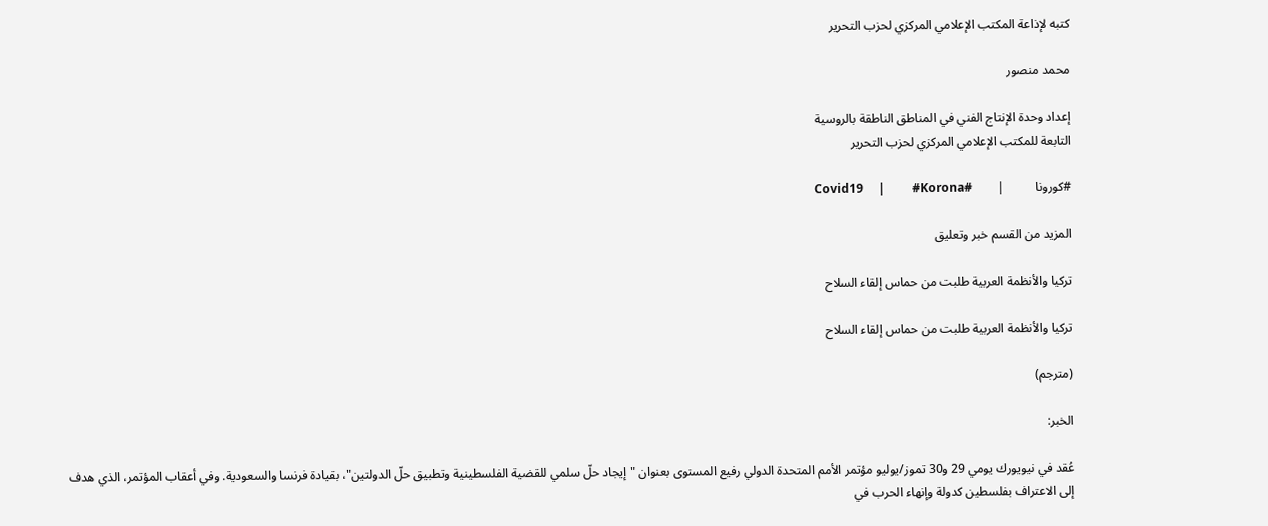كتبه لإذاعة المكتب الإعلامي المركزي لحزب التحرير

محمد منصور

إعداد وحدة الإنتاج الفني في المناطق الناطقة بالروسية
التابعة للمكتب الإعلامي المركزي لحزب التحرير

#كورونا          |        #Covid19     |         #Korona

المزيد من القسم خبر وتعليق

تركيا والأنظمة العربية طلبت من حماس إلقاء السلاح

تركيا والأنظمة العربية طلبت من حماس إلقاء السلاح

(مترجم)

الخبر:

عُقد في نيويورك يومي 29 و30 تموز/يوليو مؤتمر الأمم المتحدة الدولي رفيع المستوى بعنوان "إيجاد حلّ سلمي للقضية الفلسطينية وتطبيق حلّ الدولتين"، بقيادة فرنسا والسعودية. وفي أعقاب المؤتمر، الذي هدف إلى الاعتراف بفلسطين كدولة وإنهاء الحرب في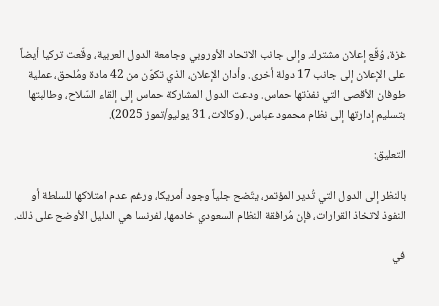غزة، وُقّع إعلان مشترك. وإلى جانب الاتحاد الأوروبي وجامعة الدول العربية، وقّعت تركيا أيضاً على الإعلان إلى جانب 17 دولة أخرى. وأدان الإعلان، الذي تكوّن من 42 مادة ومُلحق، عملية طوفان الأقصى التي نفذتها حماس. ودعت الدول المشاركة حماس إلى إلقاء السّلاح، وطالبتها بتسليم إدارتها إلى نظام محمود عباس. (وكالات، 31 يوليو/تموز 2025).

التعليق:

بالنظر إلى الدول التي تُدير المؤتمر، يتّضح جلياً وجود أمريكا، ورغم عدم امتلاكها للسلطة أو النفوذ لاتخاذ القرارات، فإن مُرافقة النظام السعودي خادمها، لفرنسا هي الدليل الأوضح على ذلك.

في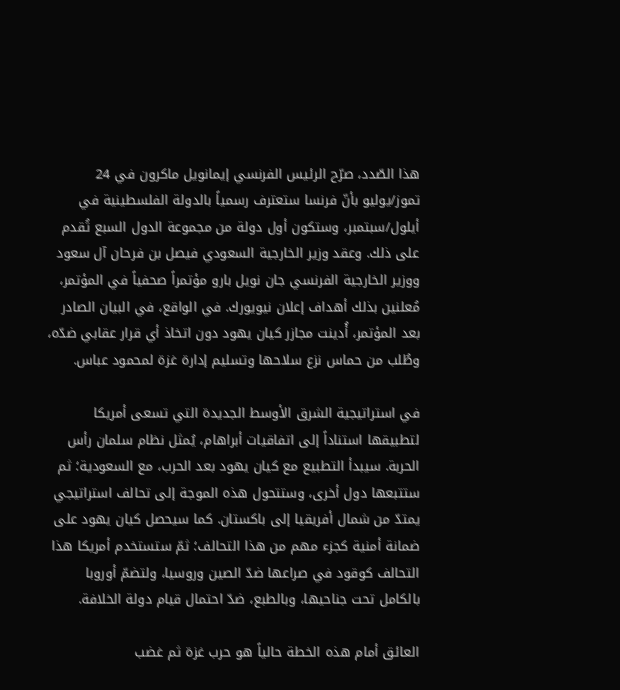هذا الصّدد، صرّح الرئيس الفرنسي إيمانويل ماكرون في 24 تموز/يوليو بأنّ فرنسا ستعترف رسمياً بالدولة الفلسطينية في أيلول/سبتمبر، وستكون أول دولة من مجموعة الدول السبع تُقدم على ذلك. وعقد وزير الخارجية السعودي فيصل بن فرحان آل سعود ووزير الخارجية الفرنسي جان نويل بارو مؤتمراً صحفياً في المؤتمر، مُعلنين بذلك أهداف إعلان نيويورك. في الواقع، في البيان الصادر بعد المؤتمر، أُدينت مجازر كيان يهود دون اتخاذ أي قرار عقابي ضدّه، وطُلب من حماس نزع سلاحها وتسليم إدارة غزة لمحمود عباس.

في استراتيجية الشرق الأوسط الجديدة التي تسعى أمريكا لتطبيقها استناداً إلى اتفاقيات أبراهام، يُمثل نظام سلمان رأس الحربة. سيبدأ التطبيع مع كيان يهود بعد الحرب، مع السعودية؛ ثم ستتبعها دول أخرى، وستتحول هذه الموجة إلى تحالف استراتيجي يمتدّ من شمال أفريقيا إلى باكستان. كما سيحصل كيان يهود على ضمانة أمنية كجزء مهم من هذا التحالف؛ ثمّ ستستخدم أمريكا هذا التحالف كوقود في صراعها ضدّ الصين وروسيا، ولتضمّ أوروبا بالكامل تحت جناحيها، وبالطبع، ضدّ احتمال قيام دولة الخلافة.

العائق أمام هذه الخطة حالياً هو حرب غزة ثم غضب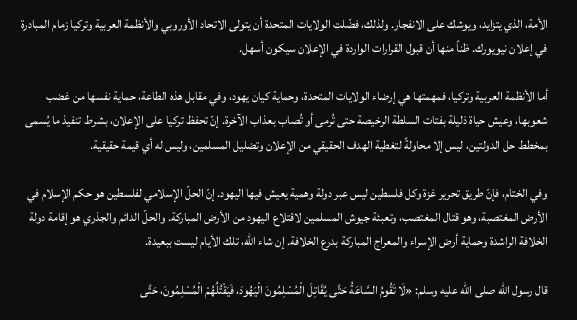الأمة، الذي يتزايد، ويوشك على الانفجار. ولذلك، فضّلت الولايات المتحدة أن يتولى الاتحاد الأوروبي والأنظمة العربية وتركيا زمام المبادرة في إعلان نيويورك. ظناً منها أن قبول القرارات الواردة في الإعلان سيكون أسهل.

أما الأنظمة العربية وتركيا، فمهمتها هي إرضاء الولايات المتحدة، وحماية كيان يهود، وفي مقابل هذه الطاعة، حماية نفسها من غضب شعوبها، وعيش حياة ذليلة بفتات السلطة الرخيصة حتى تُرمى أو تُصاب بعذاب الآخرة. إنّ تحفظ تركيا على الإعلان، بشرط تنفيذ ما يُسمى بمخطط حل الدولتين، ليس إلا محاولةً لتغطية الهدف الحقيقي من الإعلان وتضليل المسلمين، وليس له أي قيمة حقيقية.

وفي الختام، فإنّ طريق تحرير غزة وكل فلسطين ليس عبر دولة وهمية يعيش فيها اليهود. إنّ الحلّ الإسلامي لفلسطين هو حكم الإسلام في الأرض المغتصبة، وهو قتال المغتصب، وتعبئة جيوش المسلمين لاقتلاع اليهود من الأرض المباركة. والحلّ الدائم والجذري هو إقامة دولة الخلافة الراشدة وحماية أرض الإسراء والمعراج المباركة بدرع الخلافة. إن شاء الله، تلك الأيام ليست ببعيدة.

قال رسول الله صلى الله عليه وسلم: «لَا تَقُومُ السَّاعَةُ حَتَّى يُقَاتِلَ الْمُسْلِمُونَ الْيَهُودَ، فَيَقْتُلُهُمْ الْمُسْلِمُونَ، حَتَّى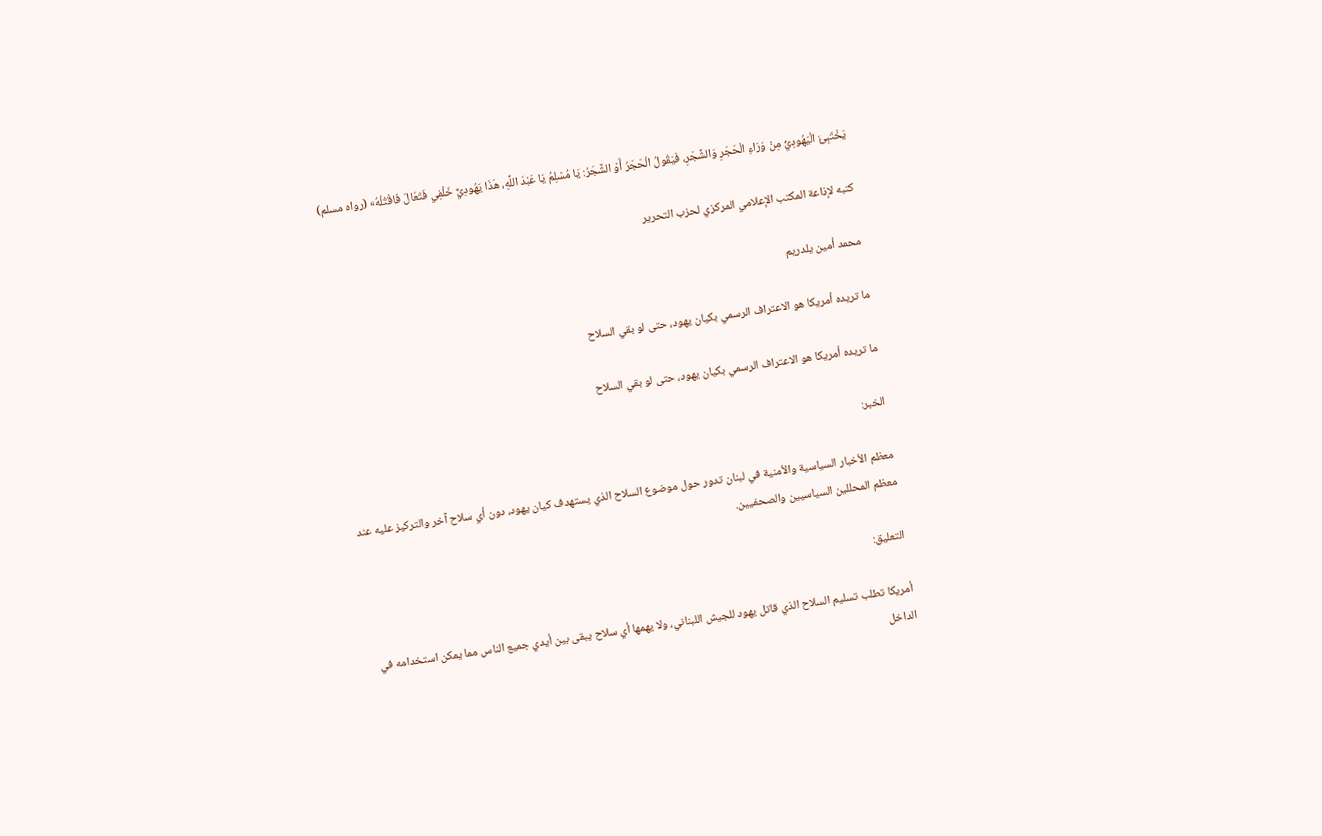يَخْتَبِئَ الْيَهُودِيُّ مِنْ وَرَاءِ الْحَجَرِ وَالشَّجَرِ، فَيَقُولُ الْحَجَرُ أَوْ الشَّجَرُ: يَا مُسْلِمُ يَا عَبْدَ اللَّهِ، هَذَا يَهُودِيٌّ خَلْفِي فَتَعَالَ فَاقْتُلْهُ» (رواه مسلم)

كتبه لإذاعة المكتب الإعلامي المركزي لحزب التحرير

محمد أمين يلدريم

ما تريده أمريكا هو الاعتراف الرسمي بكيان يهود، حتى لو بقي السلاح

ما تريده أمريكا هو الاعتراف الرسمي بكيان يهود، حتى لو بقي السلاح

الخبر:

معظم الأخبار السياسية والأمنية في لبنان تدور حول موضوع السلاح الذي يستهدف كيان يهود، دون أي سلاح آخر والتركيز عليه عند معظم المحللين السياسيين والصحفيين.

التعليق:

أمريكا تطلب تسليم السلاح الذي قاتل يهود للجيش اللبناني، ولا يهمها أي سلاح يبقى بين أيدي جميع الناس مما يمكن استخدامه في الداخل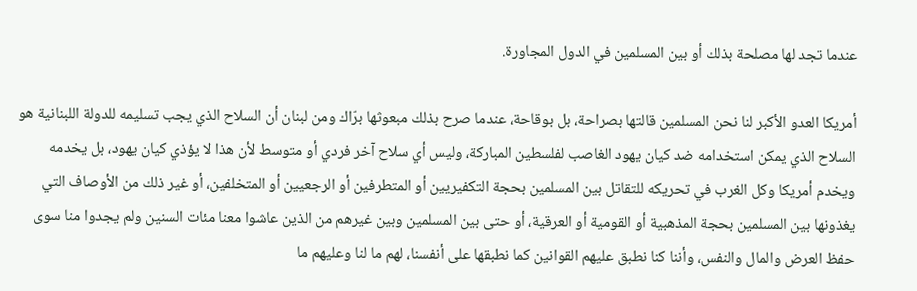عندما تجد لها مصلحة بذلك أو بين المسلمين في الدول المجاورة.

أمريكا العدو الأكبر لنا نحن المسلمين قالتها بصراحة، بل بوقاحة، عندما صرح بذلك مبعوثها برّاك ومن لبنان أن السلاح الذي يجب تسليمه للدولة اللبنانية هو السلاح الذي يمكن استخدامه ضد كيان يهود الغاصب لفلسطين المباركة، وليس أي سلاح آخر فردي أو متوسط لأن هذا لا يؤذي كيان يهود، بل يخدمه ويخدم أمريكا وكل الغرب في تحريكه للتقاتل بين المسلمين بحجة التكفيريين أو المتطرفين أو الرجعيين أو المتخلفين، أو غير ذلك من الأوصاف التي يغذونها بين المسلمين بحجة المذهبية أو القومية أو العرقية، أو حتى بين المسلمين وبين غيرهم من الذين عاشوا معنا مئات السنين ولم يجدوا منا سوى حفظ العرض والمال والنفس، وأننا كنا نطبق عليهم القوانين كما نطبقها على أنفسنا، لهم ما لنا وعليهم ما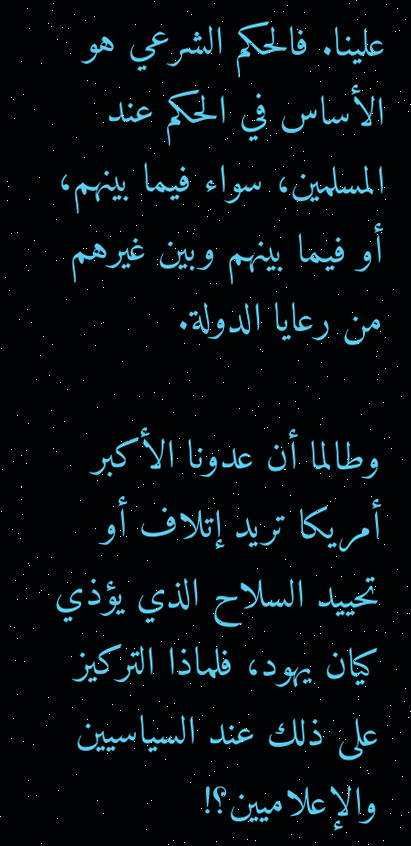علينا. فالحكم الشرعي هو الأساس في الحكم عند المسلمين، سواء فيما بينهم، أو فيما بينهم وبين غيرهم من رعايا الدولة.

وطالما أن عدونا الأكبر أمريكا تريد إتلاف أو تحييد السلاح الذي يؤذي كيان يهود، فلماذا التركيز على ذلك عند السياسيين والإعلاميين؟!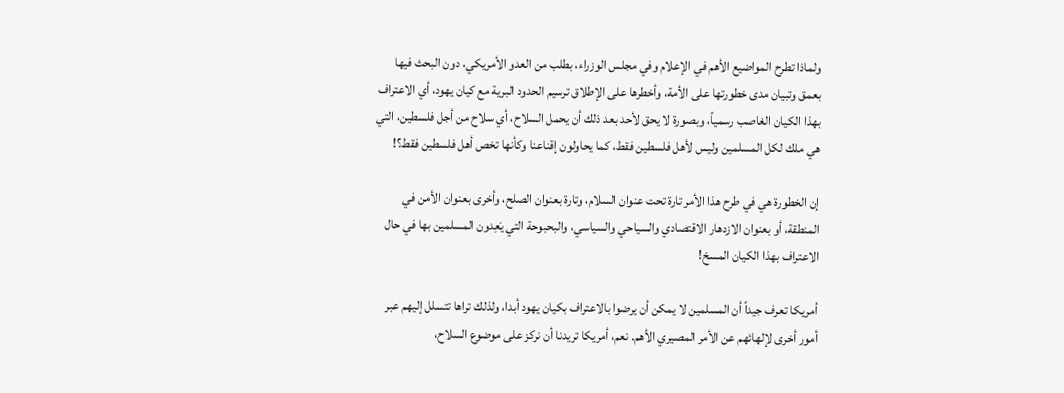ولماذا تطرح المواضيع الأهم في الإعلام وفي مجلس الوزراء، بطلب من العدو الأمريكي، دون البحث فيها بعمق وتبيان مدى خطورتها على الأمة، وأخطرها على الإطلاق ترسيم الحدود البرية مع كيان يهود، أي الاعتراف بهذا الكيان الغاصب رسمياً، وبصورة لا يحق لأحد بعد ذلك أن يحمل السلاح، أي سلاح من أجل فلسطين، التي هي ملك لكل المسلمين وليس لأهل فلسطين فقط، كما يحاولون إقناعنا وكأنها تخص أهل فلسطين فقط؟!

إن الخطورة هي في طرح هذا الأمر تارة تحت عنوان السلام، وتارة بعنوان الصلح، وأخرى بعنوان الأمن في المنطقة، أو بعنوان الازدهار الاقتصادي والسياحي والسياسي، والبحبوحة التي يَعِدون المسلمين بها في حال الاعتراف بهذا الكيان المسخ!

أمريكا تعرف جيداً أن المسلمين لا يمكن أن يرضوا بالاعتراف بكيان يهود أبدا، ولذلك تراها تتسلل إليهم عبر أمور أخرى لإلهائهم عن الأمر المصيري الأهم. نعم، أمريكا تريدنا أن نركز على موضوع السلاح،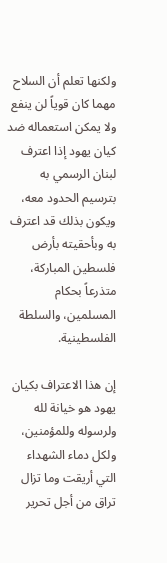ولكنها تعلم أن السلاح مهما كان قوياً لن ينفع ولا يمكن استعماله ضد كيان يهود إذا اعترف لبنان الرسمي به بترسيم الحدود معه، ويكون بذلك قد اعترف به وبأحقيته بأرض فلسطين المباركة، متذرعاً بحكام المسلمين، والسلطة الفلسطينية.

إن هذا الاعتراف بكيان يهود هو خيانة لله ولرسوله وللمؤمنين، ولكل دماء الشهداء التي أريقت وما تزال تراق من أجل تحرير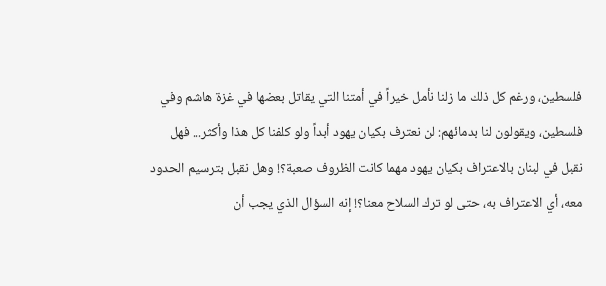فلسطين، ورغم كل ذلك ما زلنا نأمل خيراً في أمتنا التي يقاتل بعضها في غزة هاشم وفي فلسطين، ويقولون لنا بدمائهم: لن نعترف بكيان يهود أبداً ولو كلفنا كل هذا وأكثر... فهل نقبل في لبنان بالاعتراف بكيان يهود مهما كانت الظروف صعبة؟! وهل نقبل بترسيم الحدود معه، أي الاعتراف به، حتى لو ترك السلاح معنا؟! إنه السؤال الذي يجب أن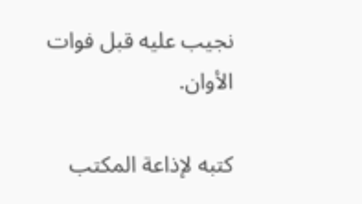نجيب عليه قبل فوات الأوان.

كتبه لإذاعة المكتب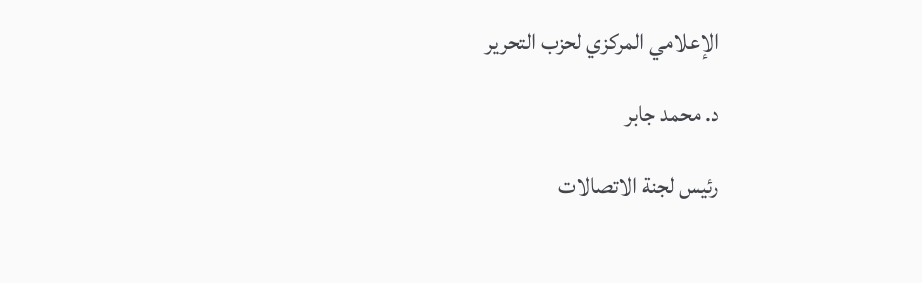الإعلامي المركزي لحزب التحرير

د. محمد جابر

رئيس لجنة الاتصالات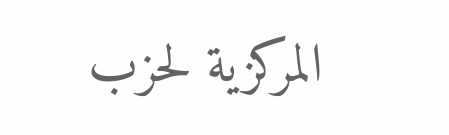المركزية لحزب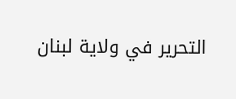التحرير في ولاية لبنان